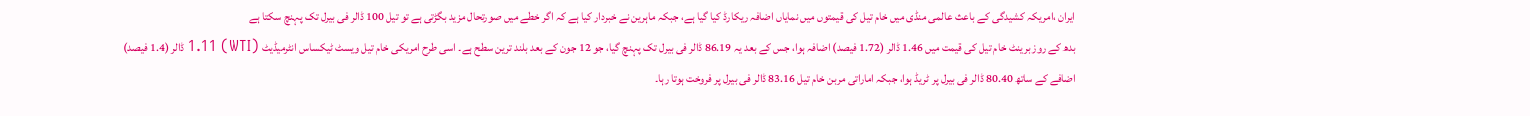ایران ،امریکہ کشیدگی کے باعث عالمی منڈی میں خام تیل کی قیمتوں میں نمایاں اضافہ ریکارڈ کیا گیا ہے، جبکہ ماہرین نے خبردار کیا ہے کہ اگر خطے میں صورتحال مزید بگڑتی ہے تو تیل 100 ڈالر فی بیرل تک پہنچ سکتا ہے
بدھ کے روز برینٹ خام تیل کی قیمت میں 1.46 ڈالر (1.72 فیصد) اضافہ ہوا، جس کے بعد یہ 86.19 ڈالر فی بیرل تک پہنچ گیا، جو 12 جون کے بعد بلند ترین سطح ہے۔ اسی طرح امریکی خام تیل ویسٹ ٹیکساس انٹرمیڈیٹ (WTI) 1.11 ڈالر (1.4 فیصد) اضافے کے ساتھ 80.40 ڈالر فی بیرل پر ٹریڈ ہوا، جبکہ اماراتی مربن خام تیل 83.16 ڈالر فی بیرل پر فروخت ہوتا رہا۔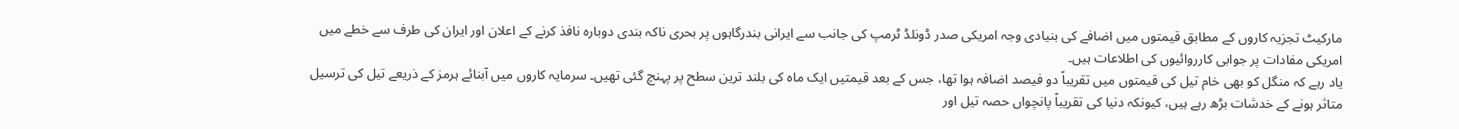مارکیٹ تجزیہ کاروں کے مطابق قیمتوں میں اضافے کی بنیادی وجہ امریکی صدر ڈونلڈ ٹرمپ کی جانب سے ایرانی بندرگاہوں پر بحری ناکہ بندی دوبارہ نافذ کرنے کے اعلان اور ایران کی طرف سے خطے میں امریکی مفادات پر جوابی کارروائیوں کی اطلاعات ہیں۔
یاد رہے کہ منگل کو بھی خام تیل کی قیمتوں میں تقریباً دو فیصد اضافہ ہوا تھا، جس کے بعد قیمتیں ایک ماہ کی بلند ترین سطح پر پہنچ گئی تھیں۔ سرمایہ کاروں میں آبنائے ہرمز کے ذریعے تیل کی ترسیل متاثر ہونے کے خدشات بڑھ رہے ہیں، کیونکہ دنیا کی تقریباً پانچواں حصہ تیل اور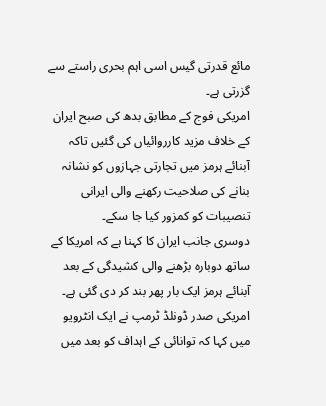مائع قدرتی گیس اسی اہم بحری راستے سے گزرتی ہے۔
امریکی فوج کے مطابق بدھ کی صبح ایران کے خلاف مزید کارروائیاں کی گئیں تاکہ آبنائے ہرمز میں تجارتی جہازوں کو نشانہ بنانے کی صلاحیت رکھنے والی ایرانی تنصیبات کو کمزور کیا جا سکے۔
دوسری جانب ایران کا کہنا ہے کہ امریکا کے ساتھ دوبارہ بڑھنے والی کشیدگی کے بعد آبنائے ہرمز ایک بار پھر بند کر دی گئی ہے۔ امریکی صدر ڈونلڈ ٹرمپ نے ایک انٹرویو میں کہا کہ توانائی کے اہداف کو بعد میں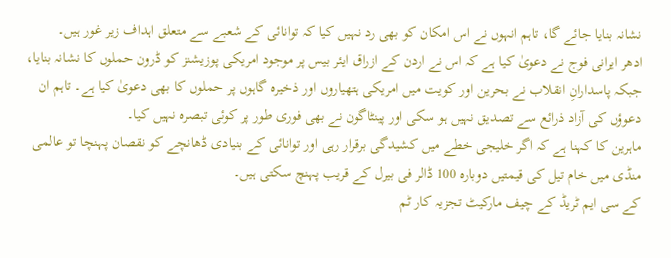نشانہ بنایا جائے گا، تاہم انہوں نے اس امکان کو بھی رد نہیں کیا کہ توانائی کے شعبے سے متعلق اہداف زیر غور ہیں۔
ادھر ایرانی فوج نے دعویٰ کیا ہے کہ اس نے اردن کے ازراق ایئر بیس پر موجود امریکی پوزیشنز کو ڈرون حملوں کا نشانہ بنایا، جبکہ پاسدارانِ انقلاب نے بحرین اور کویت میں امریکی ہتھیاروں اور ذخیرہ گاہوں پر حملوں کا بھی دعویٰ کیا ہے۔ تاہم ان دعوؤں کی آزاد ذرائع سے تصدیق نہیں ہو سکی اور پینٹاگون نے بھی فوری طور پر کوئی تبصرہ نہیں کیا۔
ماہرین کا کہنا ہے کہ اگر خلیجی خطے میں کشیدگی برقرار رہی اور توانائی کے بنیادی ڈھانچے کو نقصان پہنچا تو عالمی منڈی میں خام تیل کی قیمتیں دوبارہ 100 ڈالر فی بیرل کے قریب پہنچ سکتی ہیں۔
کے سی ایم ٹریڈ کے چیف مارکیٹ تجزیہ کار ٹم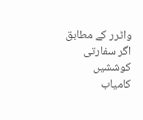واٹرر کے مطابق اگر سفارتی کوششیں کامیاب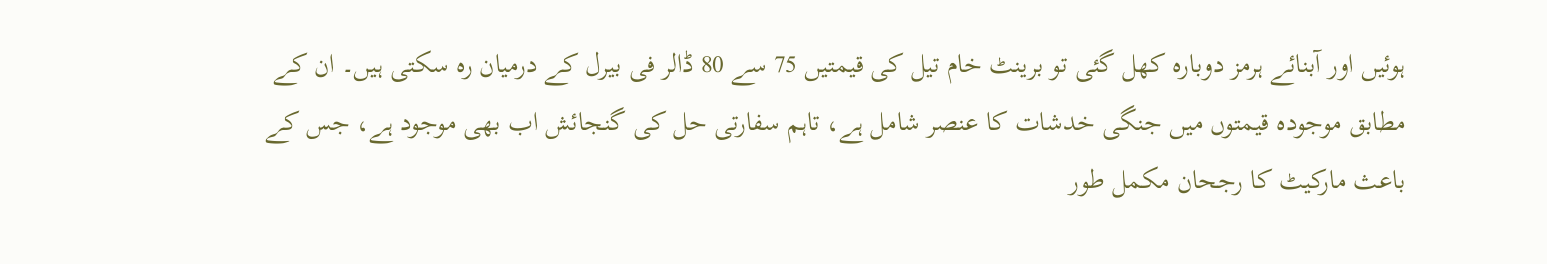ہوئیں اور آبنائے ہرمز دوبارہ کھل گئی تو برینٹ خام تیل کی قیمتیں 75 سے 80 ڈالر فی بیرل کے درمیان رہ سکتی ہیں۔ ان کے مطابق موجودہ قیمتوں میں جنگی خدشات کا عنصر شامل ہے، تاہم سفارتی حل کی گنجائش اب بھی موجود ہے، جس کے باعث مارکیٹ کا رجحان مکمل طور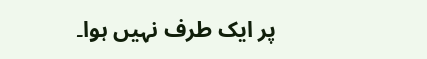پر ایک طرف نہیں ہوا۔